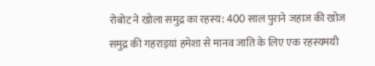रोबोट ने खोला समुद्र का रहस्य: 400 साल पुराने जहाज की खोज
समुद्र की गहराइयां हमेशा से मानव जाति के लिए एक रहस्यमयी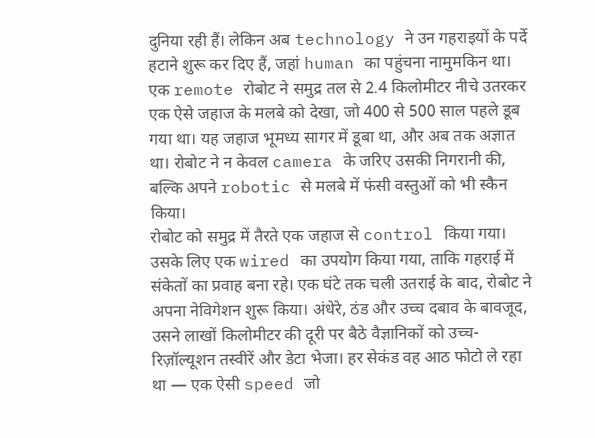दुनिया रही हैं। लेकिन अब technology ने उन गहराइयों के पर्दे हटाने शुरू कर दिए हैं, जहां human का पहुंचना नामुमकिन था। एक remote रोबोट ने समुद्र तल से 2.4 किलोमीटर नीचे उतरकर एक ऐसे जहाज के मलबे को देखा, जो 400 से 500 साल पहले डूब गया था। यह जहाज भूमध्य सागर में डूबा था, और अब तक अज्ञात था। रोबोट ने न केवल camera के जरिए उसकी निगरानी की, बल्कि अपने robotic से मलबे में फंसी वस्तुओं को भी स्कैन किया।
रोबोट को समुद्र में तैरते एक जहाज से control किया गया। उसके लिए एक wired का उपयोग किया गया, ताकि गहराई में संकेतों का प्रवाह बना रहे। एक घंटे तक चली उतराई के बाद, रोबोट ने अपना नेविगेशन शुरू किया। अंधेरे, ठंड और उच्च दबाव के बावजूद, उसने लाखों किलोमीटर की दूरी पर बैठे वैज्ञानिकों को उच्च-रिज़ॉल्यूशन तस्वीरें और डेटा भेजा। हर सेकंड वह आठ फोटो ले रहा था — एक ऐसी speed जो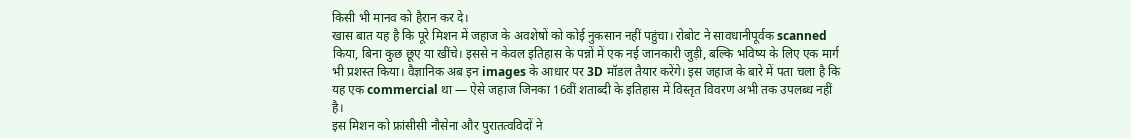किसी भी मानव को हैरान कर दे।
खास बात यह है कि पूरे मिशन में जहाज के अवशेषों को कोई नुकसान नहीं पहुंचा। रोबोट ने सावधानीपूर्वक scanned किया, बिना कुछ छूए या खींचे। इससे न केवल इतिहास के पन्नों में एक नई जानकारी जुड़ी, बल्कि भविष्य के लिए एक मार्ग भी प्रशस्त किया। वैज्ञानिक अब इन images के आधार पर 3D मॉडल तैयार करेंगे। इस जहाज के बारे में पता चला है कि यह एक commercial था — ऐसे जहाज जिनका 16वीं शताब्दी के इतिहास में विस्तृत विवरण अभी तक उपलब्ध नहीं है।
इस मिशन को फ्रांसीसी नौसेना और पुरातत्वविदों ने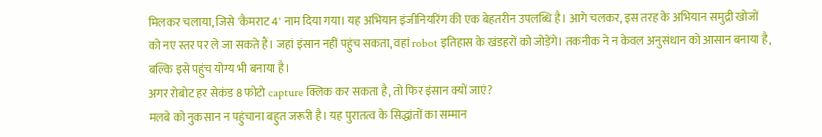मिलकर चलाया, जिसे 'कैमराट 4' नाम दिया गया। यह अभियान इंजीनियरिंग की एक बेहतरीन उपलब्धि है। आगे चलकर, इस तरह के अभियान समुद्री खोजों को नए स्तर पर ले जा सकते हैं। जहां इंसान नहीं पहुंच सकता, वहां robot इतिहास के खंडहरों को जोड़ेंगे। तकनीक ने न केवल अनुसंधान को आसान बनाया है, बल्कि इसे पहुंच योग्य भी बनाया है।
अगर रोबोट हर सेकंड 8 फोटो capture क्लिक कर सकता है, तो फिर इंसान क्यों जाएं?
मलबे को नुकसान न पहुंचाना बहुत जरूरी है। यह पुरातत्व के सिद्धांतों का सम्मान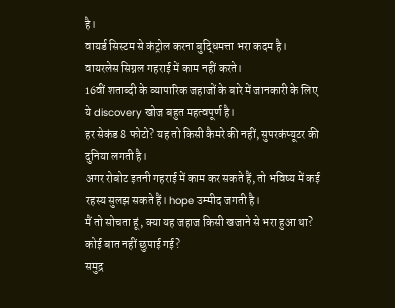है।
वायर्ड सिस्टम से कंट्रोल करना बुद्धिमत्ता भरा कदम है। वायरलेस सिग्नल गहराई में काम नहीं करते।
16वीं शताब्दी के व्यापारिक जहाजों के बारे में जानकारी के लिए ये discovery खोज बहुत महत्वपूर्ण है।
हर सेकंड 8 फोटो? यह तो किसी कैमरे की नहीं, सुपरकंप्यूटर की दुनिया लगती है।
अगर रोबोट इतनी गहराई में काम कर सकते हैं, तो भविष्य में कई रहस्य सुलझ सकते हैं। hope उम्मीद जगती है।
मैं तो सोचता हूं, क्या यह जहाज किसी खजाने से भरा हुआ था? कोई बात नहीं छुपाई गई?
समुद्र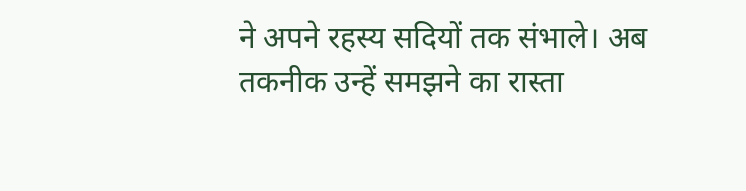ने अपने रहस्य सदियों तक संभाले। अब तकनीक उन्हें समझने का रास्ता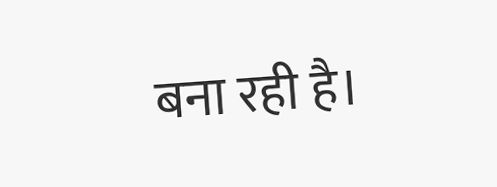बना रही है।